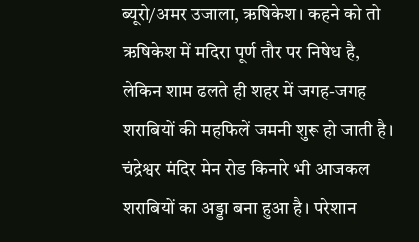ब्यूरो/अमर उजाला, ऋषिकेश। कहने को तो ऋषिकेश में मदिरा पूर्ण तौर पर निषेध है, लेकिन शाम ढलते ही शहर में जगह-जगह शराबियों की महफिलें जमनी शुरू हो जाती है। चंद्रेश्वर मंदिर मेन रोड किनारे भी आजकल शराबियों का अड्डा बना हुआ है। परेशान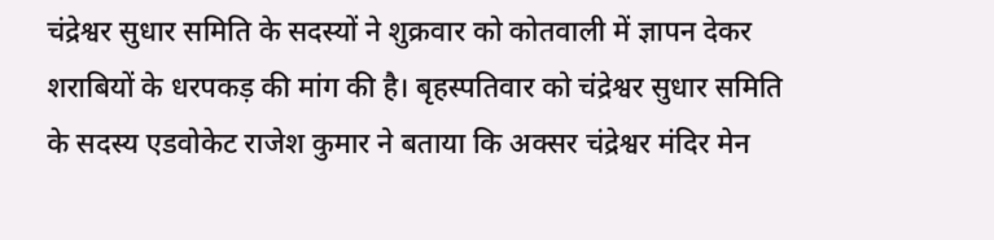चंद्रेश्वर सुधार समिति के सदस्यों ने शुक्रवार को कोतवाली में ज्ञापन देकर शराबियों के धरपकड़ की मांग की है। बृहस्पतिवार को चंद्रेश्वर सुधार समिति के सदस्य एडवोकेट राजेश कुमार ने बताया कि अक्सर चंद्रेश्वर मंदिर मेन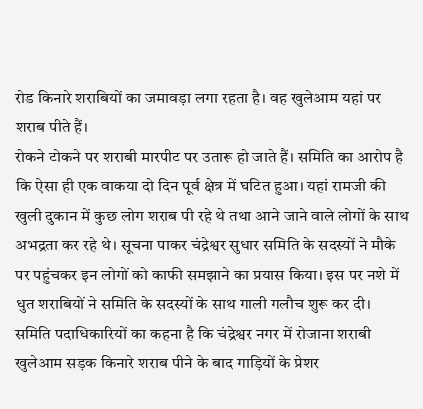रोड किनारे शराबियों का जमावड़ा लगा रहता है। वह खुलेआम यहां पर शराब पीते हैं।
रोकने टोकने पर शराबी मारपीट पर उतारू हो जाते हैं। समिति का आरोप है कि ऐसा ही एक वाकया दो दिन पूर्व क्षेत्र में घटित हुआ। यहां रामजी की खुली दुकान में कुछ लोग शराब पी रहे थे तथा आने जाने वाले लोगों के साथ अभद्रता कर रहे थे। सूचना पाकर चंद्रेश्वर सुधार समिति के सदस्यों ने मौके पर पहुंचकर इन लोगों को काफी समझाने का प्रयास किया। इस पर नशे में धुत शराबियों ने समिति के सदस्यों के साथ गाली गलौच शुरू कर दी।
समिति पदाधिकारियों का कहना है कि चंद्रेश्वर नगर में रोजाना शराबी खुलेआम सड़क किनारे शराब पीने के बाद गाड़ियों के प्रेशर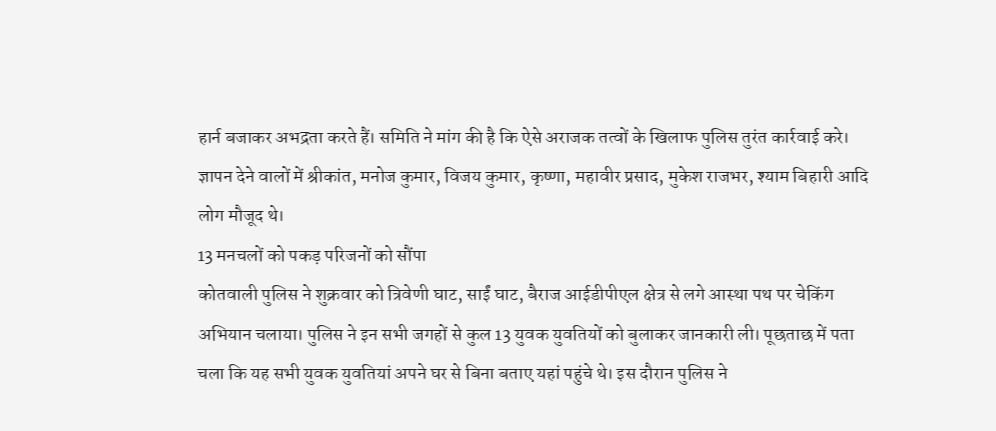हार्न बजाकर अभद्रता करते हैं। समिति ने मांग की है कि ऐसे अराजक तत्वों के खिलाफ पुलिस तुरंत कार्रवाई करे। ज्ञापन देने वालों में श्रीकांत, मनोज कुमार, विजय कुमार, कृष्णा, महावीर प्रसाद, मुकेश राजभर, श्याम बिहारी आदि लोग मौजूद थे।
13 मनचलों को पकड़ परिजनों को सौंपा
कोतवाली पुलिस ने शुक्रवार को त्रिवेणी घाट, साईं घाट, बैराज आईडीपीएल क्षेत्र से लगे आस्था पथ पर चेकिंग अभियान चलाया। पुलिस ने इन सभी जगहों से कुल 13 युवक युवतियों को बुलाकर जानकारी ली। पूछताछ में पता चला कि यह सभी युवक युवतियां अपने घर से बिना बताए यहां पहुंचे थे। इस दौरान पुलिस ने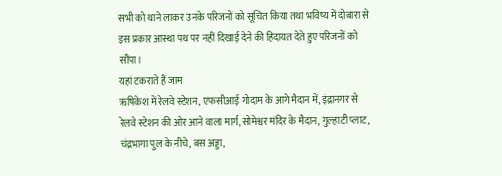सभी को थाने लाकर उनके परिजनों को सूचित किया तथा भविष्य में दोबारा से इस प्रकार आस्था पथ पर नहीं दिखाई देने की हिदायत देते हुए परिजनों को सौंपा।
यहां टकराते हैं जाम
ऋषिकेश में रेलवे स्टेशन, एफसीआई गोदाम के आगे मैदान में, इंद्रानगर से रेलवे स्टेशन की ओर आने वाला मार्ग, सोमेश्वर मंदिर के मैदान, गुल्हाटी प्लाट, चंद्रभागा पुल के नीचे, बस अड्डा,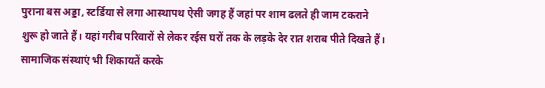पुराना बस अड्डा, स्टर्डिया से लगा आस्थापथ ऐसी जगह हैं जहां पर शाम ढलते ही जाम टकराने शुरू हो जाते हैं। यहां गरीब परिवारों से लेकर रईस घरों तक के लड़के देर रात शराब पीते दिखते हैं। सामाजिक संस्थाएं भी शिकायतें करके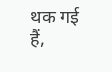थक गई हैं,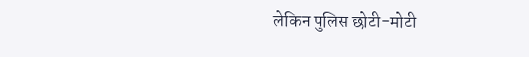लेकिन पुलिस छोटी-मोटी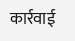कार्रवाई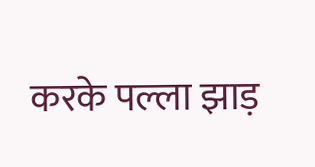करके पल्ला झाड़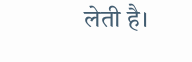लेती है।